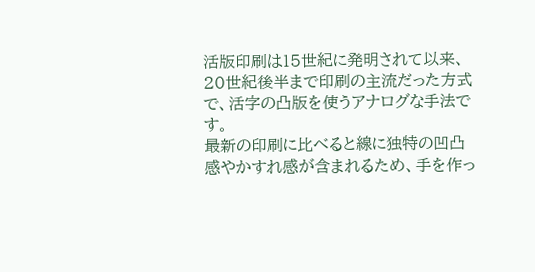活版印刷は15世紀に発明されて以来、20世紀後半まで印刷の主流だった方式で、活字の凸版を使うアナログな手法です。
最新の印刷に比べると線に独特の凹凸感やかすれ感が含まれるため、手を作っ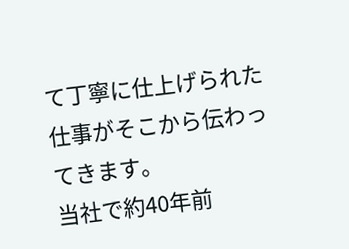て丁寧に仕上げられた仕事がそこから伝わってきます。
当社で約40年前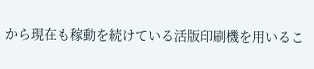から現在も稼動を続けている活版印刷機を用いるこ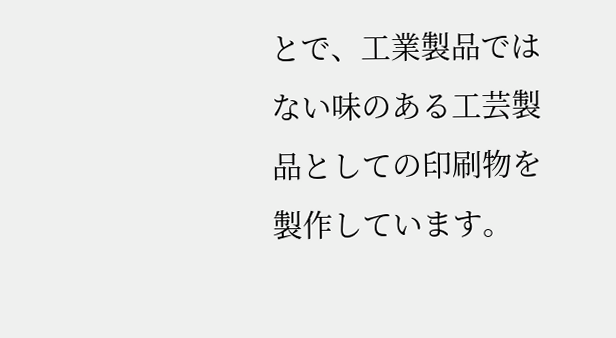とで、工業製品ではない味のある工芸製品としての印刷物を製作しています。